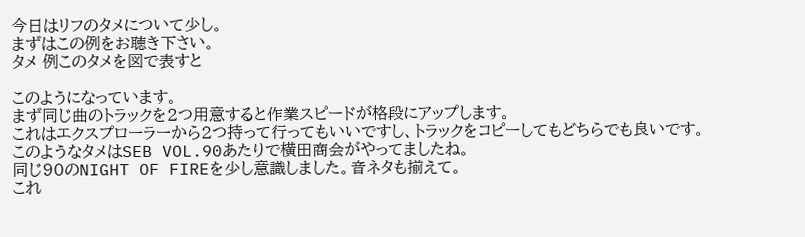今日はリフのタメについて少し。
まずはこの例をお聴き下さい。
タメ 例このタメを図で表すと

このようになっています。
まず同じ曲のトラックを2つ用意すると作業スピードが格段にアップします。
これはエクスプローラーから2つ持って行ってもいいですし、トラックをコピーしてもどちらでも良いです。
このようなタメはSEB VOL.90あたりで横田商会がやってましたね。
同じ90のNIGHT OF FIREを少し意識しました。音ネタも揃えて。
これ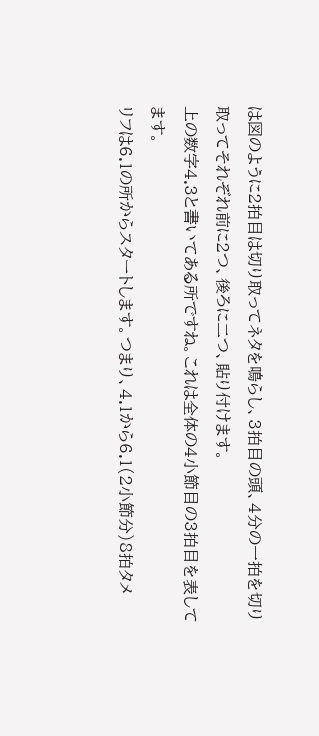は図のように2拍目は切り取ってネタを鳴らし、3拍目の頭、4分の一拍を切り取ってそれぞれ前に2つ、後ろに二つ、貼り付けます。
上の数字4.3と書いてある所ですね。これは全体の4小節目の3拍目を表してます。
リフは6.1の所からスタートします。つまり、4.1から6.1(2小節分)8拍タメ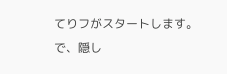てりフがスタートします。
で、隠し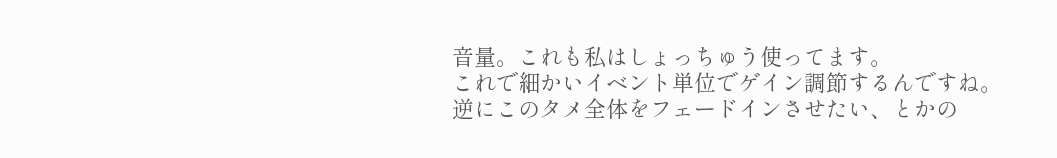音量。これも私はしょっちゅう使ってます。
これで細かいイベント単位でゲイン調節するんですね。
逆にこのタメ全体をフェードインさせたい、とかの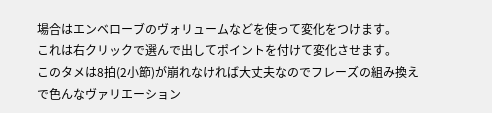場合はエンベローブのヴォリュームなどを使って変化をつけます。
これは右クリックで選んで出してポイントを付けて変化させます。
このタメは8拍(2小節)が崩れなければ大丈夫なのでフレーズの組み換えで色んなヴァリエーション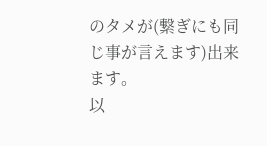のタメが(繋ぎにも同じ事が言えます)出来ます。
以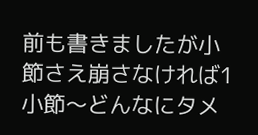前も書きましたが小節さえ崩さなければ1小節〜どんなにタメ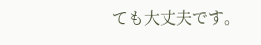ても大丈夫です。